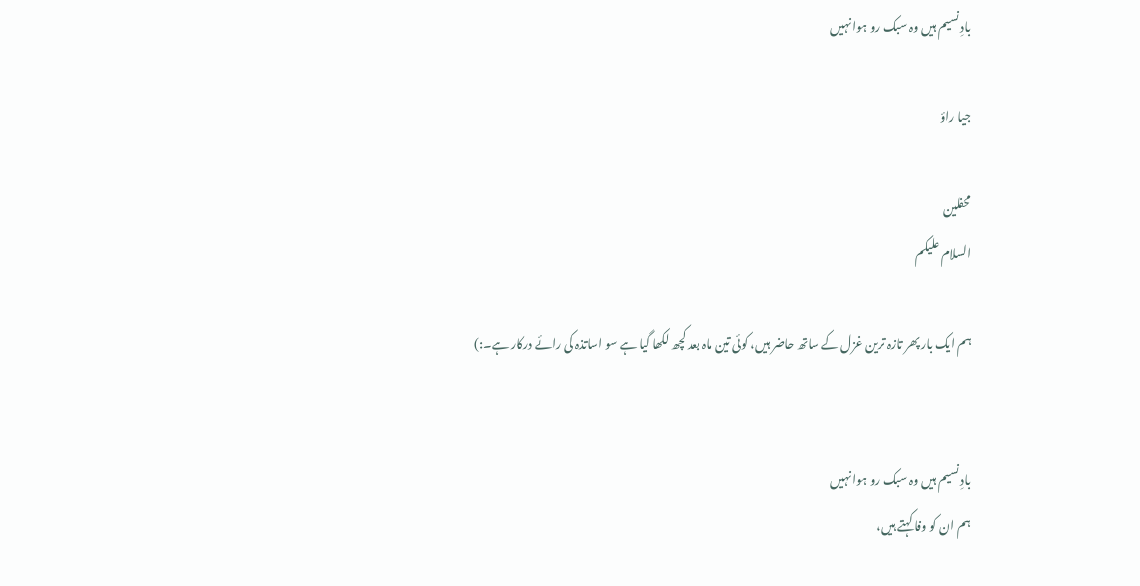بادِ نسیم ہیں وہ سبک رو ہوا نہیں

جیا راؤ

محفلین
السلام علیکم

ہم ایک بار پھر تازہ ترین غزل کے ساتھ حاضر ہیں، کوئی تین ماہ بعد کچھ لکھا گیا ہے سو اساتذہ کی رائے درکار ہے۔:)


بادِ نسیم ہیں وہ سبک رو ہوا نہیں
ہم ان کو وفا کہتے ہیں،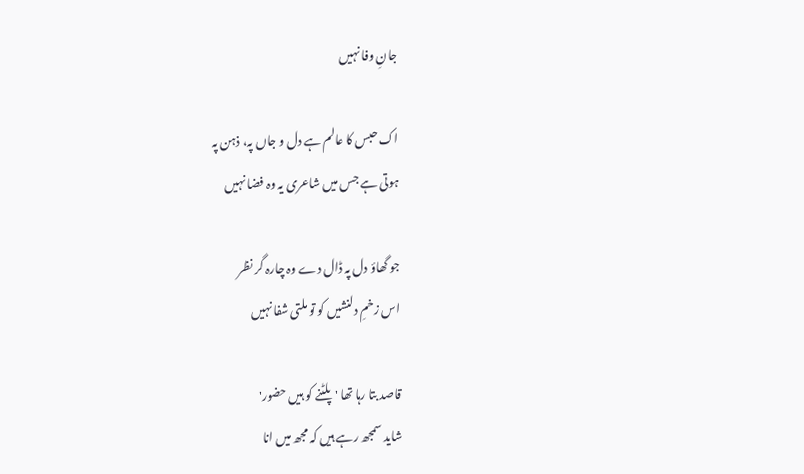جانِ وفا نہیں

اک حبس کا عالم ہے دل و جاں پہ، ذہن پہ
ہوتی ہے جس میں شاعری یہ وہ فضا نہیں

جو گھاؤ دل پہ ڈال دے وہ چارہ گر نظر
اس زخمِ دلنشیں کو تو ملتی شفا نہیں

قاصد بتا رہا تھا 'پلٹنے کو ہیں حضور'
شاید سمجھ رہے ہیں کہ مجھ میں انا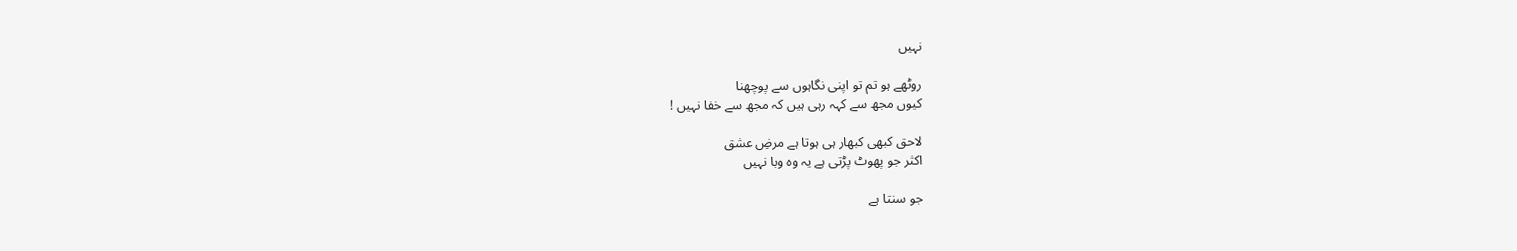نہیں

روٹھے ہو تم تو اپنی نگاہوں سے پوچھنا
کیوں مجھ سے کہہ رہی ہیں کہ مجھ سے خفا نہیں !

لاحق کبھی کبھار ہی ہوتا ہے مرضِ عشق
اکثر جو پھوٹ پڑتی ہے یہ وہ وبا نہیں

جو سنتا ہے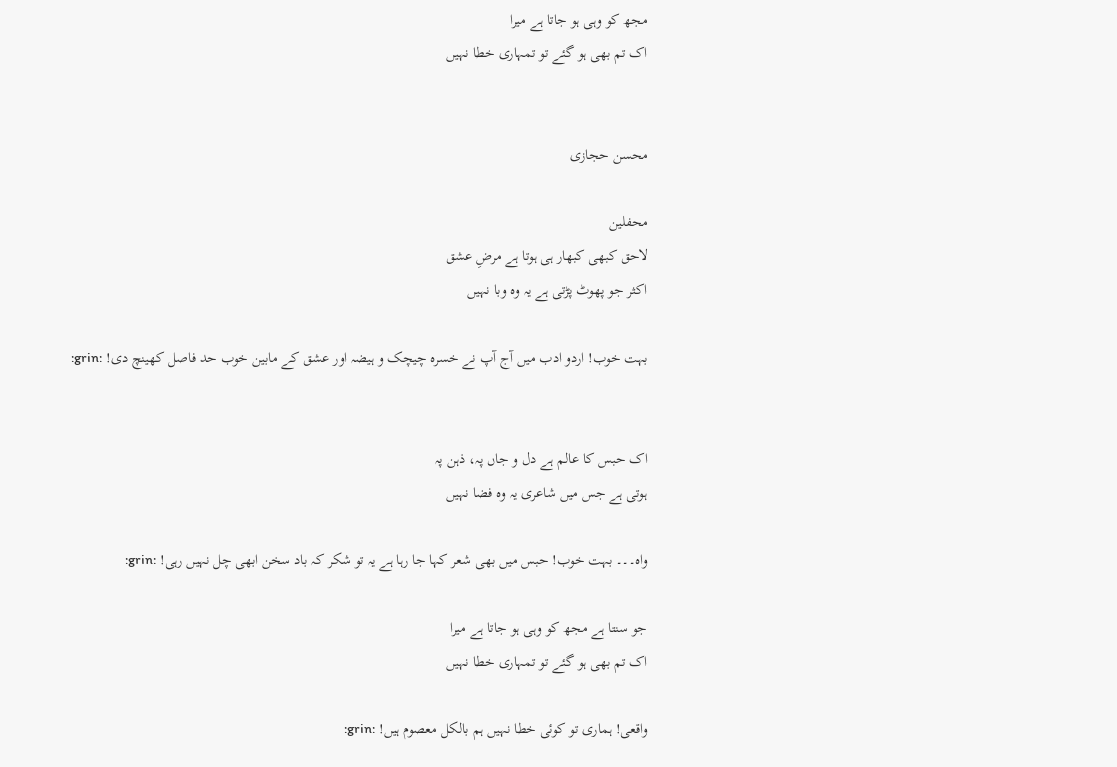مجھ کو وہی ہو جاتا ہے میرا
اک تم بھی ہو گئے تو تمہاری خطا نہیں


محسن حجازی

محفلین
لاحق کبھی کبھار ہی ہوتا ہے مرضِ عشق
اکثر جو پھوٹ پڑتی ہے یہ وہ وبا نہیں

بہت خوب! اردو ادب میں آج آپ نے خسرہ چیچک و ہیضہ اور عشق کے مابین خوب حد فاصل کھینچ دی! :grin:


اک حبس کا عالم ہے دل و جاں پہ، ذہن پہ
ہوتی ہے جس میں شاعری یہ وہ فضا نہیں

واہ۔۔۔ بہت خوب! حبس میں بھی شعر کہا جا رہا ہے یہ تو شکر کہ باد سخن ابھی چل نہیں رہی! :grin:

جو سنتا ہے مجھ کو وہی ہو جاتا ہے میرا
اک تم بھی ہو گئے تو تمہاری خطا نہیں

واقعی! ہماری تو کوئی خطا نہیں ہم بالکل معصوم ہیں! :grin: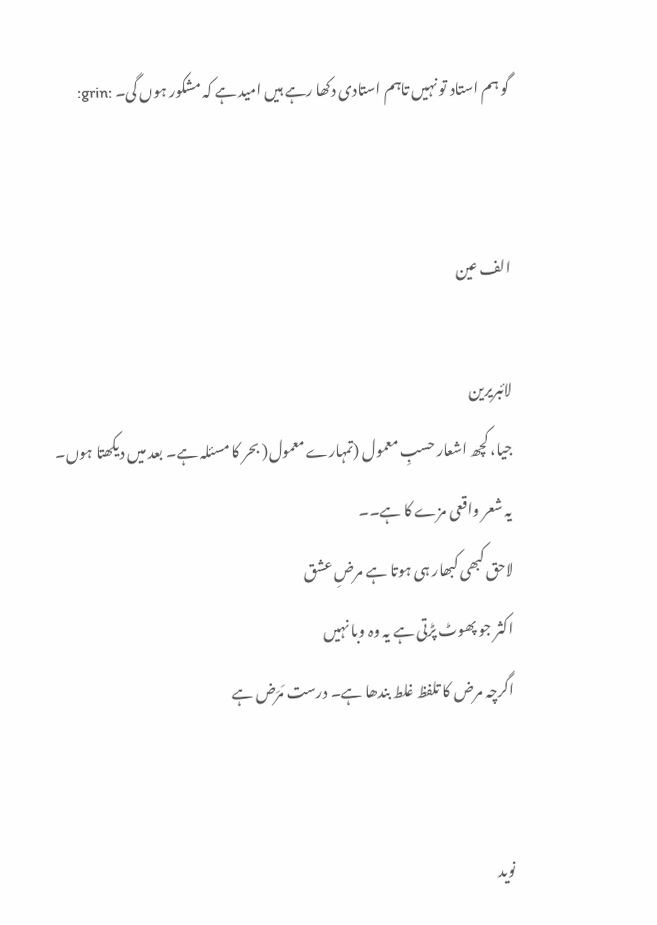گو ہم استاد تو نہیں تاہم استادی دکھا رہے ہیں امید ہے کہ مشکور ہوں گی۔ :grin:


الف عین

لائبریرین
جیا، کچھ اشعار حسبِ معمول (تمہارے معمول( بحر کا مسئلہ ہے۔ بعد میں دیکھتا ہوں۔
یہ شعر واقعی مزے کا ہے۔۔
لاحق کبھی کبھار ہی ہوتا ہے مرضِ عشق
اکثر جو پھوٹ پڑتی ہے یہ وہ وبا نہیں
اگرچہ مرض کا تلفظ غلط بندھا ہے۔ درست مَرَض ہے


نوید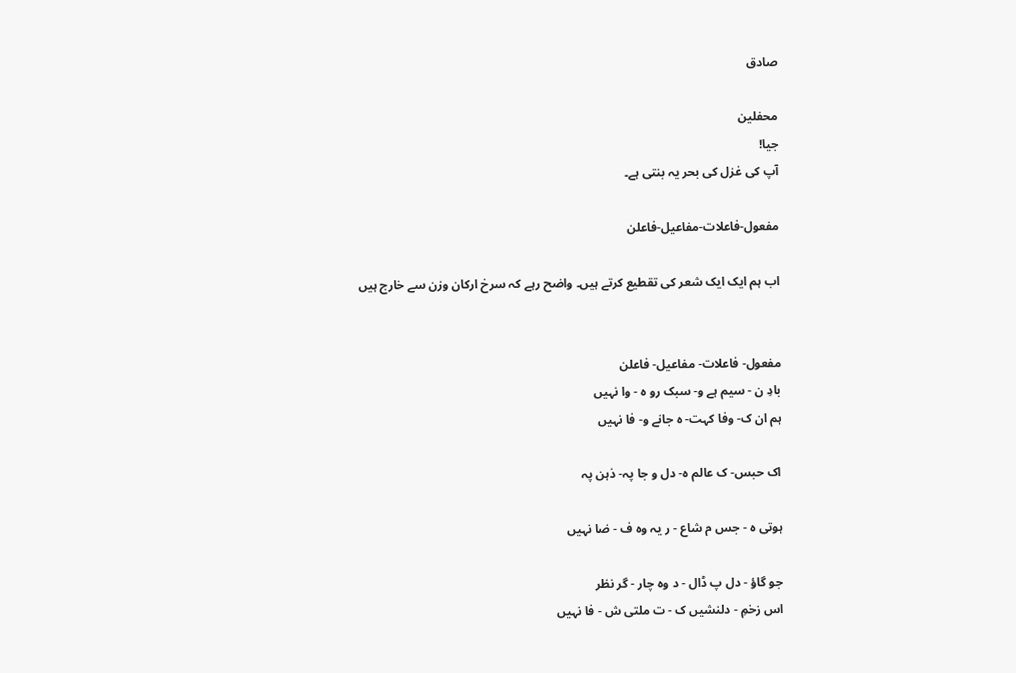صادق

محفلین
جیا!
آپ کی غزل کی بحر یہ بنتی ہے۔

مفعول-فاعلات-مفاعیل-فاعلن

اب ہم ایک ایک شعر کی تقطیع کرتے ہیں۔ واضح رہے کہ سرخ ارکان وزن سے خارج ہیں


مفعول- فاعلات- مفاعیل- فاعلن
بادِ ن - سیم ہے و- سبک رو ہ - وا نہیں
ہم ان ک- وفا کہت- ہ جانے و- فا نہیں

اک حبس- ک عالم ہ- دل و جا پہ- ذہن پہ

ہوتی ہ - جس م شاع - ر یہ وہ ف - ضا نہیں

جو گاؤ - دل پ ڈال - د وہ چار - گر نظر
اس زخمِ - دلنشیں ک - ت ملتی ش - فا نہیں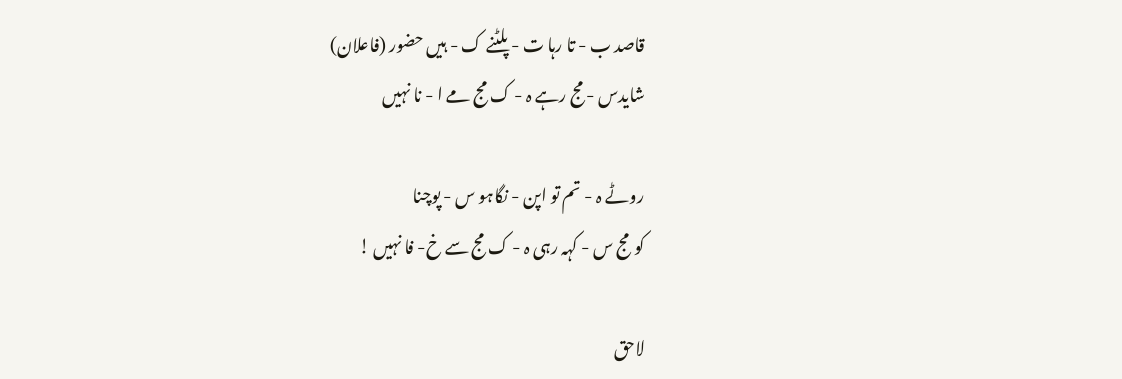قاصد ب - تا رہا ت - پلٹنے ک - ہیں حضور (فاعلان)
شایدس - مج رہے ہ - ک مج مے ا - نا نہیں

روٹے ہ - تم تو اپن - نگاہو س - پوچنا
کومج س - کہہ رہی ہ - ک مج سے خ- فا نہیں !

لاحق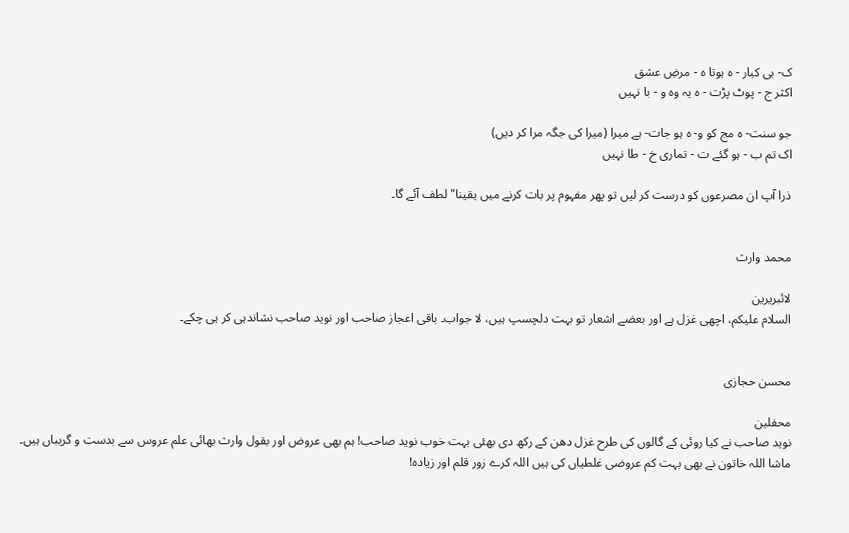ک- بی کبار - ہ ہوتا ہ - مرضِ عشق
اکثر ج - پوٹ پڑت - ہ یہ وہ و - با نہیں

جو سنت- ہ مج کو و- ہ ہو جات- ہے میرا (میرا کی جگہ مرا کر دیں)
اک تم ب - ہو گئے ت - تماری خ - طا نہیں

ذرا آپ ان مصرعوں کو درست کر لیں تو پھر مفہوم پر بات کرنے میں یقینا" لطف آئے گا۔


محمد وارث

لائبریرین
السلام علیکم، اچھی غزل ہے اور بعضے اشعار تو بہت دلچسپ ہیں، لا جواب۔ باقی اعجاز صاحب اور نوید صاحب نشاندہی کر ہی چکے۔


محسن حجازی

محفلین
نوید صاحب نے کیا روئی کے گالوں کی طرح غزل دھن کے رکھ دی بھئی بہت خوب نوید صاحب! ہم بھی عروض اور بقول وارث بھائی علم عروس سے بدست و گریباں ہیں۔
ماشا اللہ خاتون نے بھی بہت کم عروضی غلطیاں کی ہیں اللہ کرے زور قلم اور زیادہ!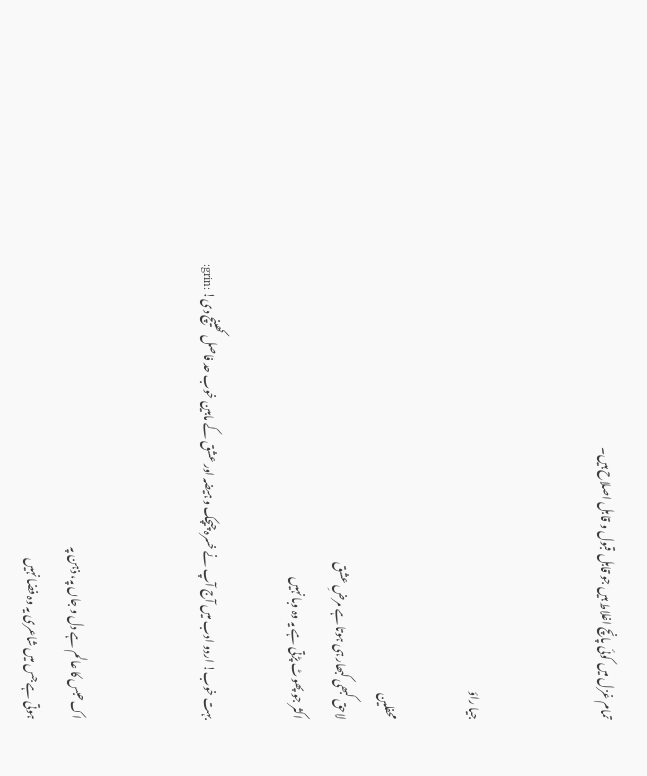تمام غزل میں کوئی پانچ اغلاط ہیں جو قابل قبول و قابل اصلاح ہیں۔


جیا راؤ

محفلین
لاحق کبھی کبھار ہی ہوتا ہے مرضِ عشق
اکثر جو پھوٹ پڑتی ہے یہ وہ وبا نہیں

بہت خوب! اردو ادب میں آج آپ نے خسرہ چیچک و ہیضہ اور عشق کے مابین خوب حد فاصل کھینچ دی! :grin:


اک حبس کا عالم ہے دل و جاں پہ، ذہن پہ
ہوتی ہے جس میں شاعری یہ وہ فضا نہیں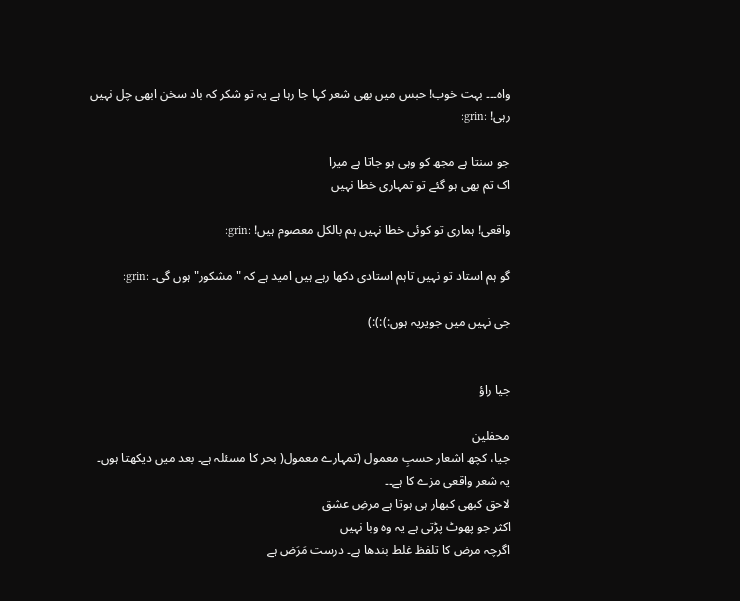واہ۔۔۔ بہت خوب! حبس میں بھی شعر کہا جا رہا ہے یہ تو شکر کہ باد سخن ابھی چل نہیں رہی! :grin:

جو سنتا ہے مجھ کو وہی ہو جاتا ہے میرا
اک تم بھی ہو گئے تو تمہاری خطا نہیں

واقعی! ہماری تو کوئی خطا نہیں ہم بالکل معصوم ہیں! :grin:

گو ہم استاد تو نہیں تاہم استادی دکھا رہے ہیں امید ہے کہ "مشکور" ہوں گی۔ :grin:

جی نہیں میں جویریہ ہوں:):):)


جیا راؤ

محفلین
جیا، کچھ اشعار حسبِ معمول (تمہارے معمول( بحر کا مسئلہ ہے۔ بعد میں دیکھتا ہوں۔
یہ شعر واقعی مزے کا ہے۔۔
لاحق کبھی کبھار ہی ہوتا ہے مرضِ عشق
اکثر جو پھوٹ پڑتی ہے یہ وہ وبا نہیں
اگرچہ مرض کا تلفظ غلط بندھا ہے۔ درست مَرَض ہے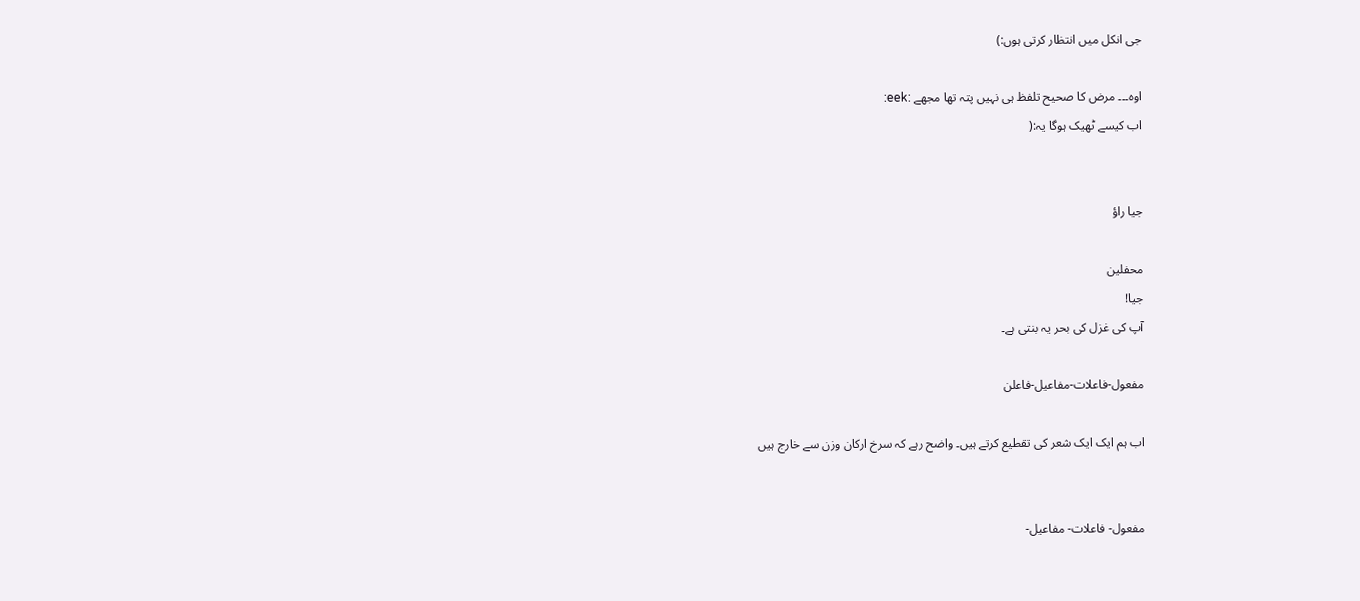جی انکل میں انتظار کرتی ہوں:)

اوہ۔۔۔ مرض کا صحیح تلفظ ہی نہیں پتہ تھا مجھے :eek:
اب کیسے ٹھیک ہوگا یہ:(


جیا راؤ

محفلین
جیا!
آپ کی غزل کی بحر یہ بنتی ہے۔

مفعول-فاعلات-مفاعیل-فاعلن

اب ہم ایک ایک شعر کی تقطیع کرتے ہیں۔ واضح رہے کہ سرخ ارکان وزن سے خارج ہیں


مفعول- فاعلات- مفاعیل-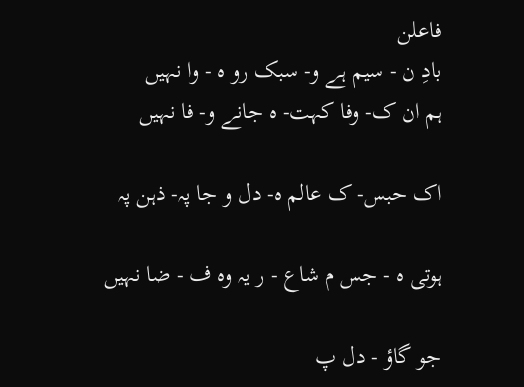فاعلن
بادِ ن - سیم ہے و- سبک رو ہ - وا نہیں
ہم ان ک- وفا کہت- ہ جانے و- فا نہیں

اک حبس- ک عالم ہ- دل و جا پہ- ذہن پہ

ہوتی ہ - جس م شاع - ر یہ وہ ف - ضا نہیں

جو گاؤ - دل پ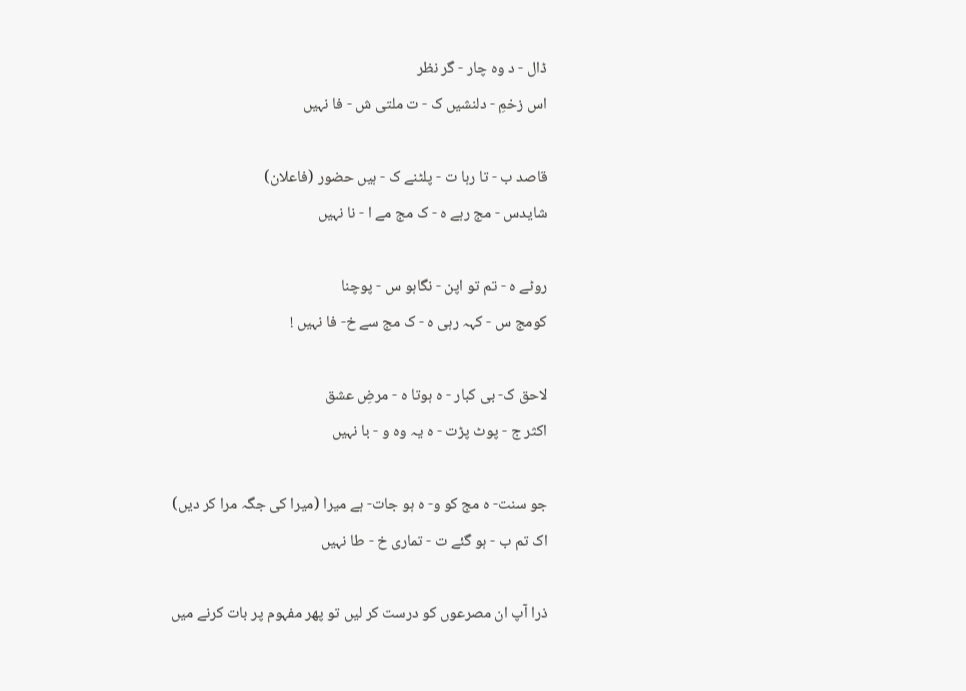ڈال - د وہ چار - گر نظر
اس زخمِ - دلنشیں ک - ت ملتی ش - فا نہیں

قاصد ب - تا رہا ت - پلٹنے ک - ہیں حضور (فاعلان)
شایدس - مج رہے ہ - ک مج مے ا - نا نہیں

روٹے ہ - تم تو اپن - نگاہو س - پوچنا
کومج س - کہہ رہی ہ - ک مج سے خ- فا نہیں !

لاحق ک- بی کبار - ہ ہوتا ہ - مرضِ عشق
اکثر ج - پوٹ پڑت - ہ یہ وہ و - با نہیں

جو سنت- ہ مج کو و- ہ ہو جات- ہے میرا (میرا کی جگہ مرا کر دیں)
اک تم ب - ہو گئے ت - تماری خ - طا نہیں

ذرا آپ ان مصرعوں کو درست کر لیں تو پھر مفہوم پر بات کرنے میں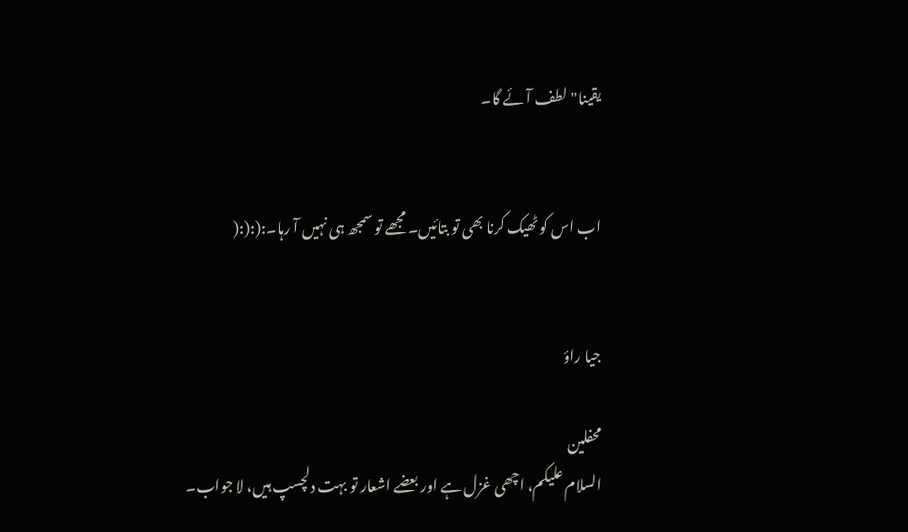یقینا" لطف آئے گا۔


اب اس کو ٹھیک کرنا بھی تو بتائیں۔ مجھے تو سمجھ ہی نہیں آ رہا۔:(:(:(


جیا راؤ

محفلین
السلام علیکم، اچھی غزل ہے اور بعضے اشعار تو بہت دلچسپ ہیں، لا جواب۔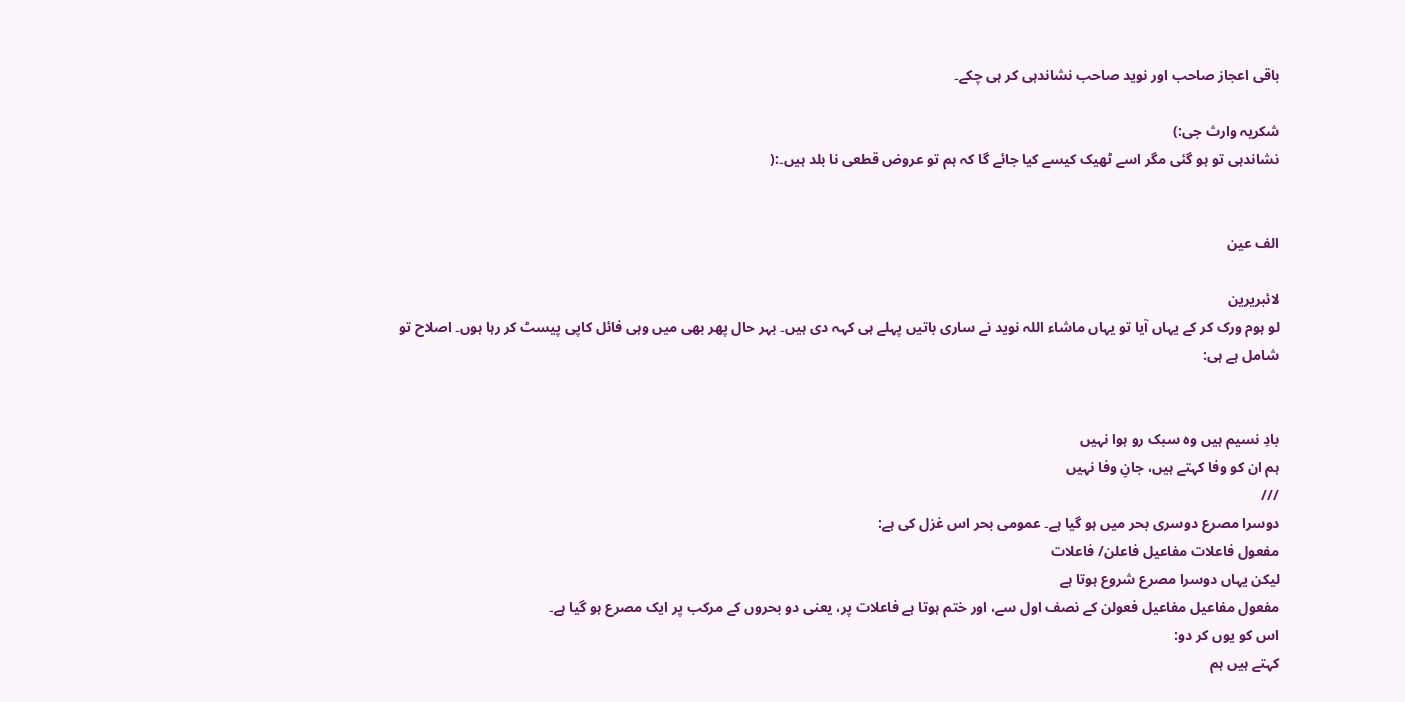باقی اعجاز صاحب اور نوید صاحب نشاندہی کر ہی چکے۔

شکریہ وارث جی:)
نشاندہی تو ہو گئی مگر اسے ٹھیک کیسے کیا جائے گا کہ ہم تو عروض قطعی نا بلد ہیں۔:(


الف عین

لائبریرین
لو ہوم ورک کر کے یہاں آیا تو یہاں ماشاء اللہ نوید نے ساری باتیں پہلے ہی کہہ دی ہیں۔ بہر حال پھر بھی میں وہی فائل کاپی پیسٹ کر رہا ہوں۔ اصلاح تو شامل ہے ہی:


بادِ نسیم ہیں وہ سبک رو ہوا نہیں
ہم ان کو وفا کہتے ہیں، جانِ وفا نہیں
///
دوسرا مصرع دوسری بحر میں ہو گیا ہے۔ عمومی بحر اس غزل کی ہے:
مفعول فاعلات مفاعیل فاعلن/ فاعلات
لیکن یہاں دوسرا مصرع شروع ہوتا ہے
مفعول مفاعیل مفاعیل فعولن کے نصف اول سے، اور ختم ہوتا ہے فاعلات پر، یعنی دو بحروں کے مرکب پر ایک مصرع ہو گیا ہے۔
اس کو یوں کر دو:
کہتے ہیں ہم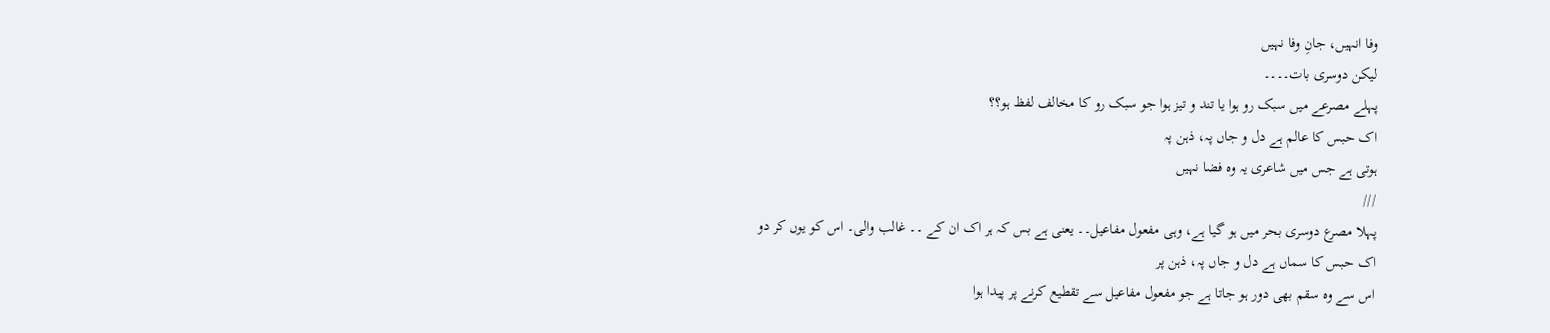وفا انہیں، جانِ وفا نہیں
لیکن دوسری بات۔۔۔۔
پہلے مصرعے میں سبک رو ہوا یا تند و تیز ہوا جو سبک رو کا مخالف لفظ ہو؟؟
اک حبس کا عالم ہے دل و جاں پہ، ذہن پہ
ہوتی ہے جس میں شاعری یہ وہ فضا نہیں
///
پہلا مصرع دوسری بحر میں ہو گیا ہے، وہی مفعول مفاعیل۔۔ یعنی ہے بس کہ ہر اک ان کے ۔۔ غالب والی۔ اس کو یوں کر دو
اک حبس کا سماں ہے دل و جاں پہ، ذہن پر
اس سے وہ سقم بھی دور ہو جاتا ہے جو مفعول مفاعیل سے تقطیع کرنے پر پیدا ہوا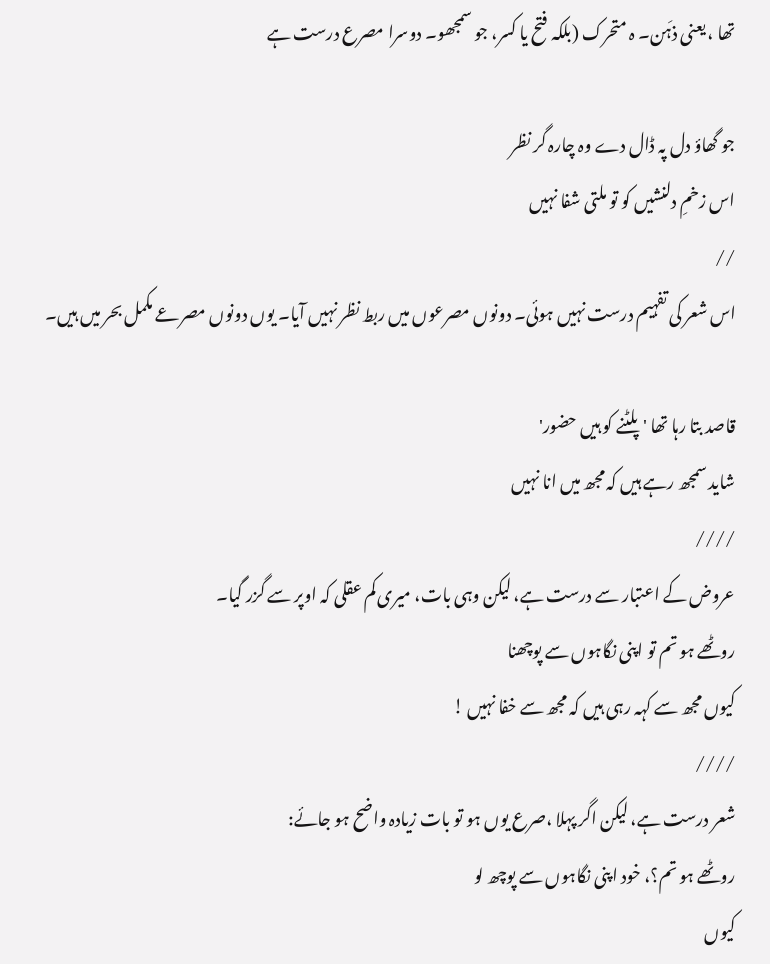تھا ، یعنی ذہَن۔ ہ متحرک (بلکہ فتح یا کسر، جو سمجھو۔ دوسرا مصرع درست ہے

جو گھاؤ دل پہ ڈال دے وہ چارہ گر نظر
اس زخمِ دلنشیں کو تو ملتی شفا نہیں
//
اس شعر کی تفہیم درست نہیں ہوئی۔ دونوں مصرعوں میں ربط نظر نہیں آیا۔ یوں دونوں مصرعے مکمل بحر میں ہیں۔

قاصد بتا رہا تھا 'پلٹنے کو ہیں حضور'
شاید سمجھ رہے ہیں کہ مجھ میں انا نہیں
////
عروض کے اعتبار سے درست ہے، لیکن وہی بات، میری کم عقلی کہ اوپر سے گزر گیا۔
روٹھے ہو تم تو اپنی نگاہوں سے پوچھنا
کیوں مجھ سے کہہ رہی ہیں کہ مجھ سے خفا نہیں !
////
شعر درست ہے، لیکن اگر پہلا ،صرع یوں ہو تو بات زیادہ واضح ہو جائے:
روٹھے ہو تم؟، خود اپنی نگاہوں سے پوچھ لو
کیوں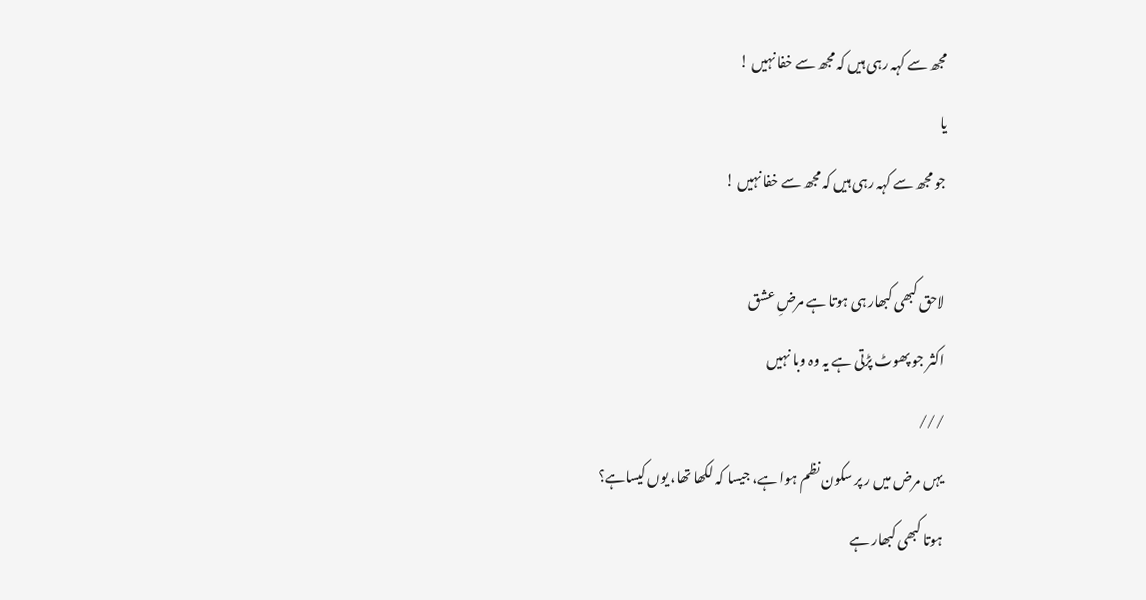مجھ سے کہہ رہی ہیں کہ مجھ سے خفا نہیں !
یا
جو مجھ سے کہہ رہی ہیں کہ مجھ سے خفا نہیں !

لاحق کبھی کبھار ہی ہوتا ہے مرضِ عشق
اکثر جو پھوٹ پڑتی ہے یہ وہ وبا نہیں
///
یہں مرض میں ر پر سکون نظم ہوا ہے، جیسا کہ لکھا تھا، یوں کیساہے؟
ہوتا کبھی کبھار ہے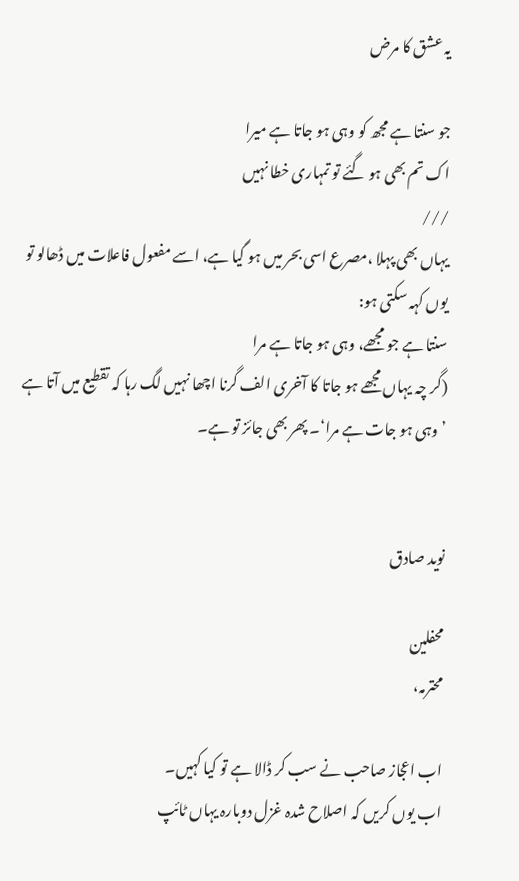یہ عشق کا مرض

جو سنتا ہے مجھ کو وہی ہو جاتا ہے میرا
اک تم بھی ہو گئے تو تمہاری خطا نہیں
///
یہاں بھی پہلا ،مصرع اسی بحر میں ہو گیا ہے، اسے مفعول فاعلات میں ڈھالو تو یوں کہہ سکتی ہو:
سنتا ہے جو مجھے، وہی ہو جاتا ہے مرا
(گر چہ یہاں مجھے ہو جاتا کا آخری الف گرنا اچھا نہیں لگ رہا کہ تقطیع میں آتا ہے ’وہی ہو جات ہے مرا‘۔ پھر بھی جائز تو ہے۔


نوید صادق

محفلین
محترمہ،

اب اعجاز صاحب نے سب کر ڈالا ہے تو کیا کہیں۔
اب یوں کریں کہ اصلاح شدہ غزل دوبارہ یہاں ٹائپ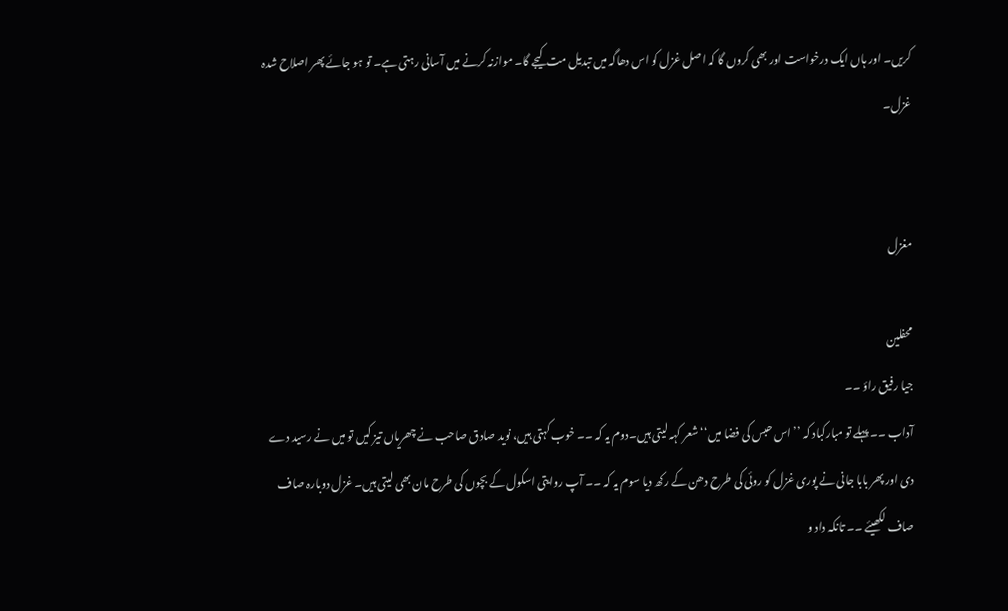کریں۔ اور ہاں ایک درخواست اور بھی کروں گا کہ اصل غزل کو اس دھاگہ میں تبدیل مت کیجے گا۔ موازنہ کرنے میں آسانی رہتی ہے۔ تو ہو جائے پھر اصلاح شدہ غزل۔


مغزل

محفلین
جیا رفیق راؤ ۔۔
آداب ۔۔ پہلے تو مبارکباد کہ ’’ اس حبس کی فضا میں‘‘ شعر کہہ لیتی ہیں۔دوم یہ کہ ۔۔ خوب کہتی ہیں، نوید صادق صاحب نے چھریاں تیز کیں تو میں نے رسید دے دی اور پھر بابا جانی نے پوری غزل کو روئی کی طرح دھن کے رکھ دیا سوم یہ کہ ۔۔ آپ روایتی اسکول کے بچوں کی طرح مان بھی لیتی ہیں۔ غزل دوبارہ صاف صاف لکھیئے ۔۔ تانکہ داد و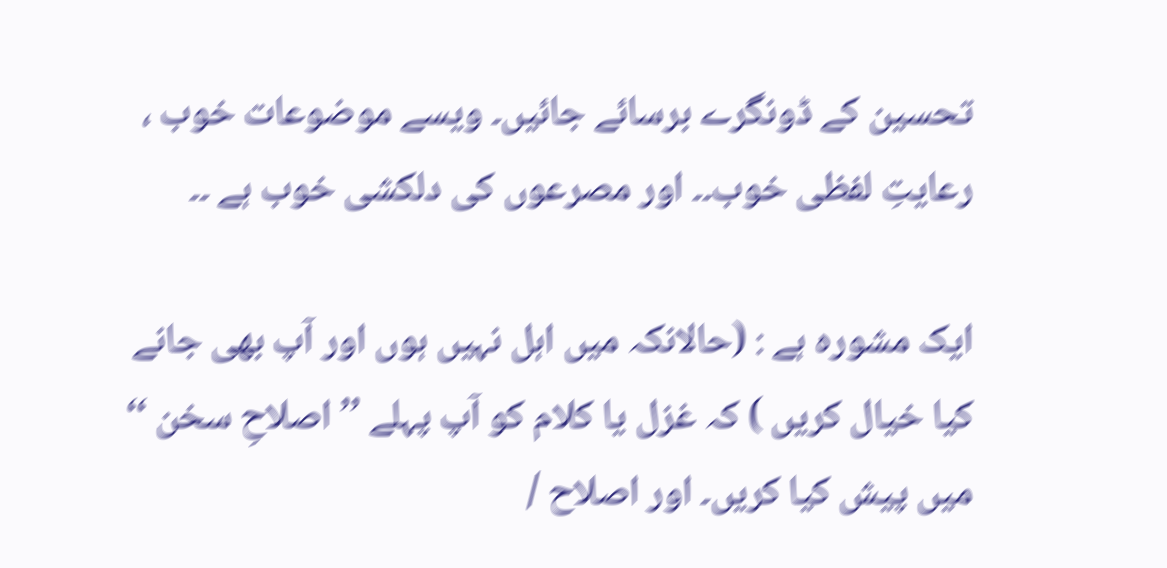تحسین کے ڈونگرے برسائے جائیں۔ ویسے موضوعات خوب ، رعایتِ لفظی خوب۔۔ اور مصرعوں کی دلکشی خوب ہے ۔۔

ایک مشورہ ہے : (حالانکہ میں اہل نہیں ہوں اور آپ بھی جانے کیا خیال کریں ) کہ غزل یا کلام کو آپ پہلے ’’ اصلاحِ سخن ‘‘ میں پیش کیا کریں۔ اور اصلاح /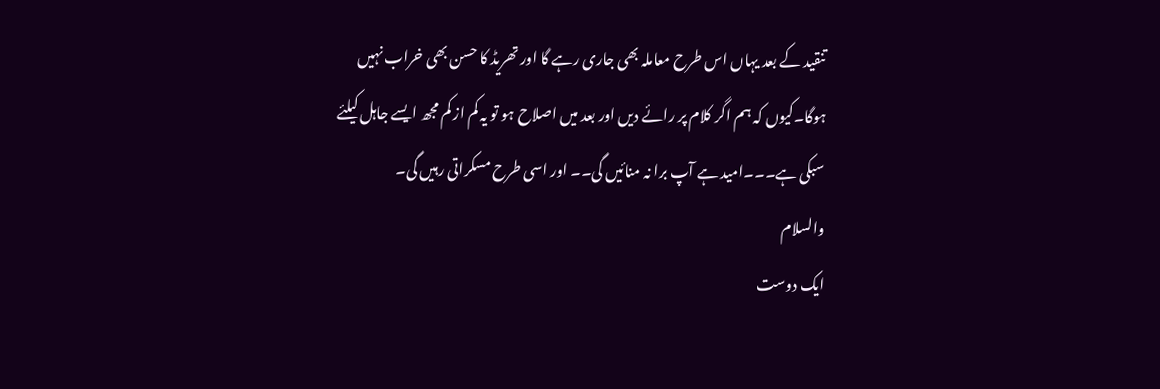تنقید کے بعد یہاں اس طرح معاملہ بھی جاری رہے گا اور تھریڈ کا حسن بھی خراب نہیں ہوگا۔کیوں کہ ہم اگر کلام پر رائے دیں اور بعد میں اصلاح ہو تو یہ کم از کم مجھ ایسے جاہل کیلئے سبکی ہے۔۔۔امید ہے آپ برا نہ منائیں گی۔۔ اور اسی طرح مسکراتی رہیں گی۔
والسلام
ایک دوست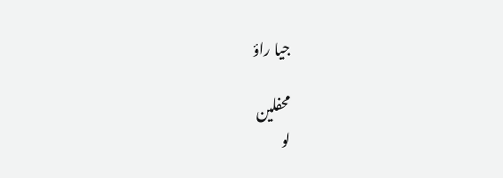جیا راؤ

محفلین
لو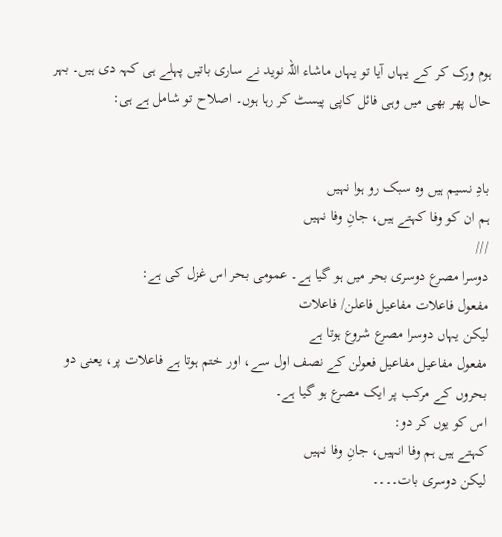ہوم ورک کر کے یہاں آیا تو یہاں ماشاء اللہ نوید نے ساری باتیں پہلے ہی کہہ دی ہیں۔ بہر حال پھر بھی میں وہی فائل کاپی پیسٹ کر رہا ہوں۔ اصلاح تو شامل ہے ہی:


بادِ نسیم ہیں وہ سبک رو ہوا نہیں
ہم ان کو وفا کہتے ہیں، جانِ وفا نہیں
///
دوسرا مصرع دوسری بحر میں ہو گیا ہے۔ عمومی بحر اس غزل کی ہے:
مفعول فاعلات مفاعیل فاعلن/ فاعلات
لیکن یہاں دوسرا مصرع شروع ہوتا ہے
مفعول مفاعیل مفاعیل فعولن کے نصف اول سے، اور ختم ہوتا ہے فاعلات پر، یعنی دو بحروں کے مرکب پر ایک مصرع ہو گیا ہے۔
اس کو یوں کر دو:
کہتے ہیں ہم وفا انہیں، جانِ وفا نہیں
لیکن دوسری بات۔۔۔۔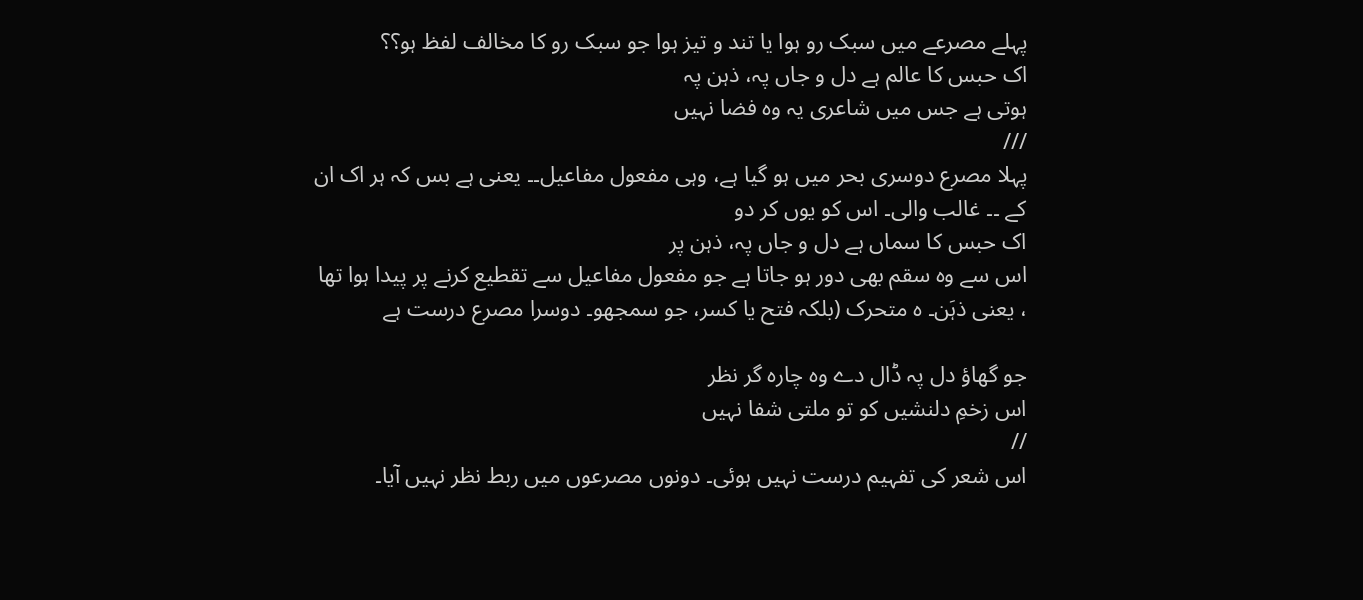پہلے مصرعے میں سبک رو ہوا یا تند و تیز ہوا جو سبک رو کا مخالف لفظ ہو؟؟
اک حبس کا عالم ہے دل و جاں پہ، ذہن پہ
ہوتی ہے جس میں شاعری یہ وہ فضا نہیں
///
پہلا مصرع دوسری بحر میں ہو گیا ہے، وہی مفعول مفاعیل۔۔ یعنی ہے بس کہ ہر اک ان کے ۔۔ غالب والی۔ اس کو یوں کر دو
اک حبس کا سماں ہے دل و جاں پہ، ذہن پر
اس سے وہ سقم بھی دور ہو جاتا ہے جو مفعول مفاعیل سے تقطیع کرنے پر پیدا ہوا تھا ، یعنی ذہَن۔ ہ متحرک (بلکہ فتح یا کسر، جو سمجھو۔ دوسرا مصرع درست ہے

جو گھاؤ دل پہ ڈال دے وہ چارہ گر نظر
اس زخمِ دلنشیں کو تو ملتی شفا نہیں
//
اس شعر کی تفہیم درست نہیں ہوئی۔ دونوں مصرعوں میں ربط نظر نہیں آیا۔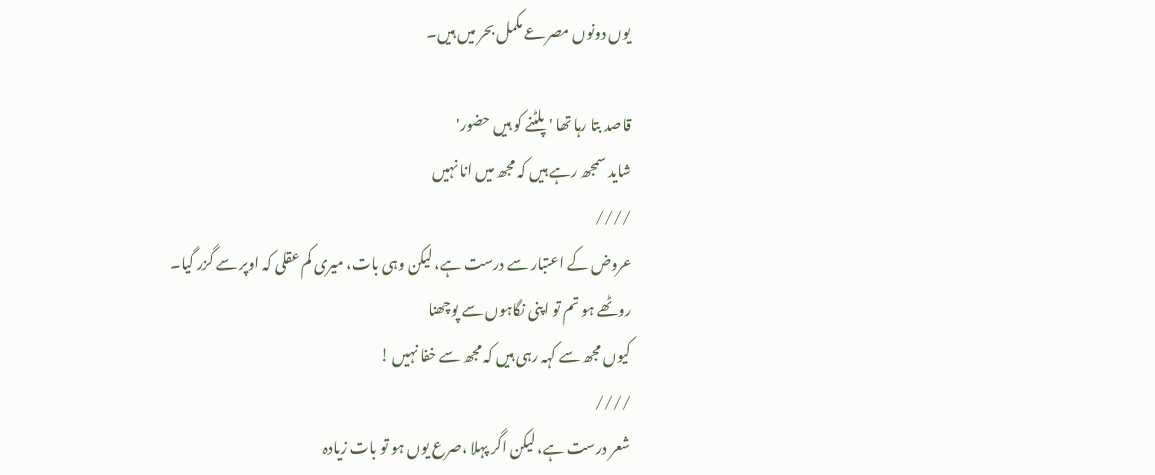یوں دونوں مصرعے مکمل بحر میں ہیں۔

قاصد بتا رہا تھا 'پلٹنے کو ہیں حضور'
شاید سمجھ رہے ہیں کہ مجھ میں انا نہیں
////
عروض کے اعتبار سے درست ہے، لیکن وہی بات، میری کم عقلی کہ اوپر سے گزر گیا۔
روٹھے ہو تم تو اپنی نگاہوں سے پوچھنا
کیوں مجھ سے کہہ رہی ہیں کہ مجھ سے خفا نہیں !
////
شعر درست ہے، لیکن اگر پہلا ،صرع یوں ہو تو بات زیادہ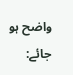واضح ہو جائے: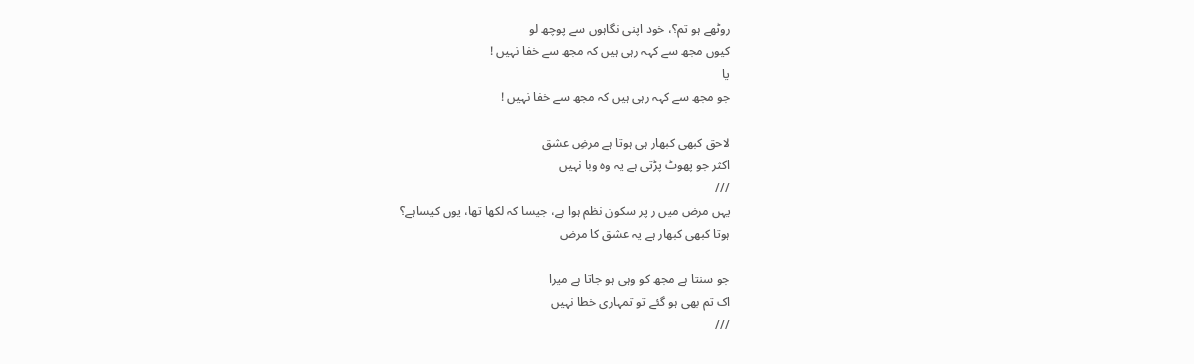روٹھے ہو تم؟، خود اپنی نگاہوں سے پوچھ لو
کیوں مجھ سے کہہ رہی ہیں کہ مجھ سے خفا نہیں !
یا
جو مجھ سے کہہ رہی ہیں کہ مجھ سے خفا نہیں !

لاحق کبھی کبھار ہی ہوتا ہے مرضِ عشق
اکثر جو پھوٹ پڑتی ہے یہ وہ وبا نہیں
///
یہں مرض میں ر پر سکون نظم ہوا ہے، جیسا کہ لکھا تھا، یوں کیساہے؟
ہوتا کبھی کبھار ہے یہ عشق کا مرض

جو سنتا ہے مجھ کو وہی ہو جاتا ہے میرا
اک تم بھی ہو گئے تو تمہاری خطا نہیں
///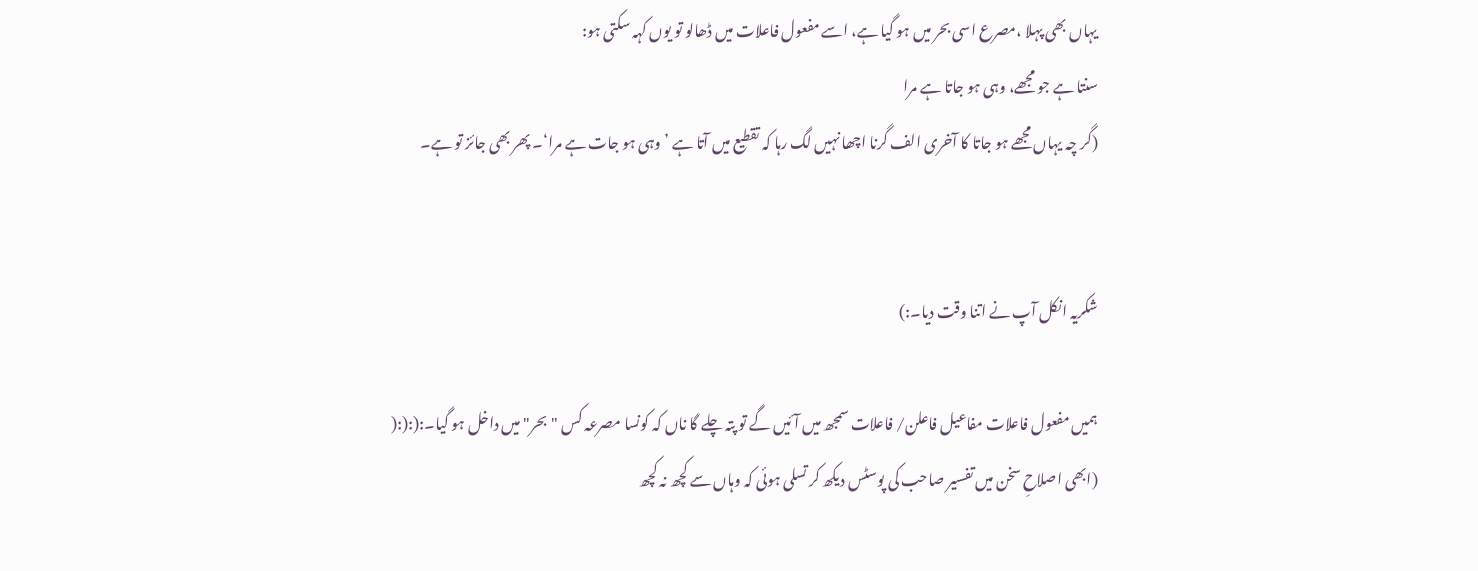یہاں بھی پہلا ،مصرع اسی بحر میں ہو گیا ہے، اسے مفعول فاعلات میں ڈھالو تو یوں کہہ سکتی ہو:
سنتا ہے جو مجھے، وہی ہو جاتا ہے مرا
(گر چہ یہاں مجھے ہو جاتا کا آخری الف گرنا اچھا نہیں لگ رہا کہ تقطیع میں آتا ہے ’وہی ہو جات ہے مرا‘۔ پھر بھی جائز تو ہے۔


شکریہ انکل آپ نے اتنا وقت دیا۔:)

ہمیں مفعول فاعلات مفاعیل فاعلن/ فاعلات سمجھ میں آئیں گے تو پتہ چلے گا ناں کہ کونسا مصرعہ کس "بحر" میں داخل ہو گیا۔:(:(:(
(ابھی اصلاحِ سخن میں تفسیر صاحب کی پوسٹس دیکھ کر تسلی ہوئی کہ وہاں سے کچھ نہ کچھ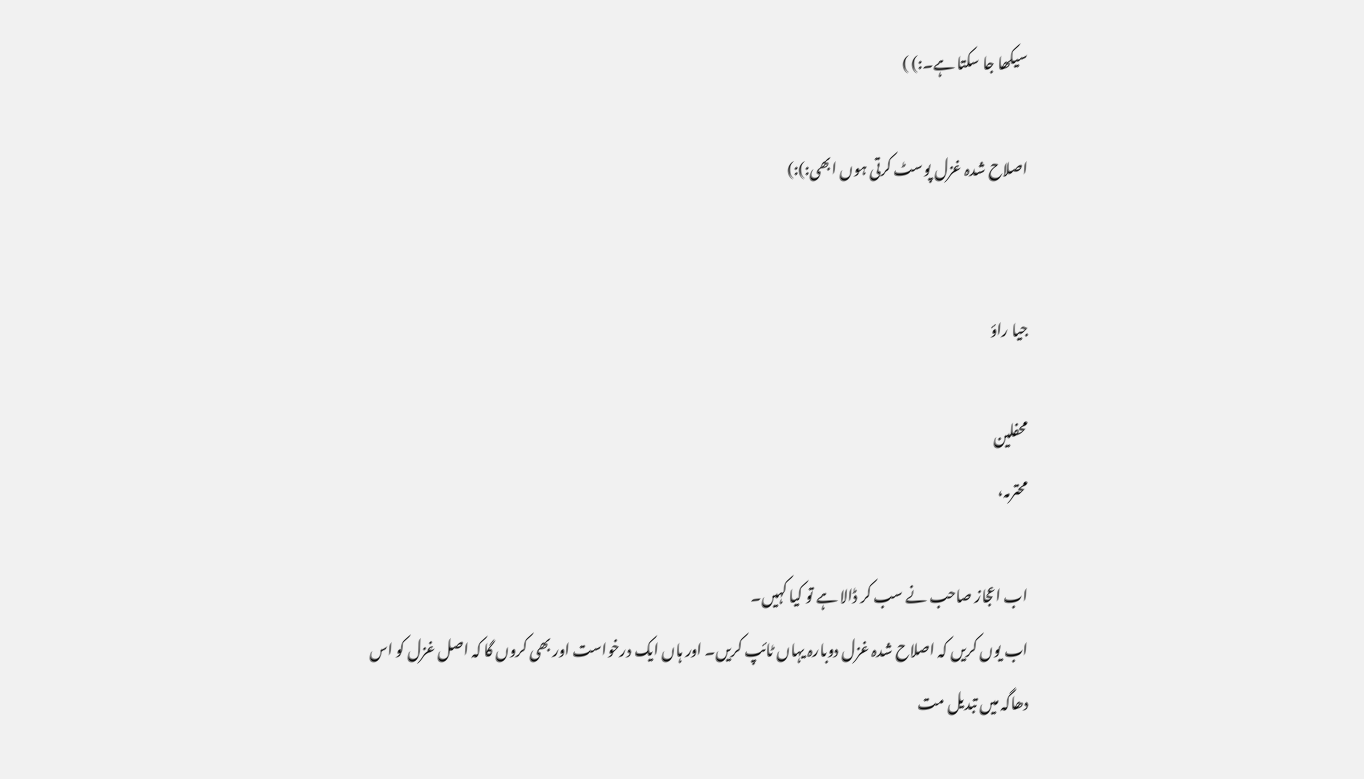سیکھا جا سکتا ہے۔:) )

اصلاح شدہ غزل پوسٹ کرتی ہوں ابھی:):)


جیا راؤ

محفلین
محترمہ،

اب اعجاز صاحب نے سب کر ڈالا ہے تو کیا کہیں۔
اب یوں کریں کہ اصلاح شدہ غزل دوبارہ یہاں ٹائپ کریں۔ اور ہاں ایک درخواست اور بھی کروں گا کہ اصل غزل کو اس دھاگہ میں تبدیل مت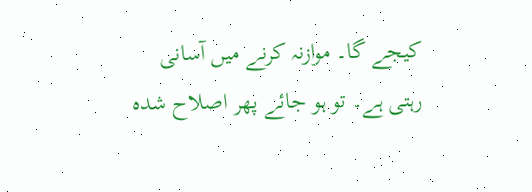کیجے گا۔ موازنہ کرنے میں آسانی رہتی ہے۔ تو ہو جائے پھر اصلاح شدہ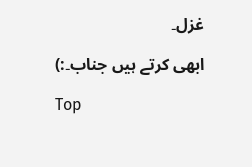غزل۔

ابھی کرتے ہیں جناب۔:)

Top